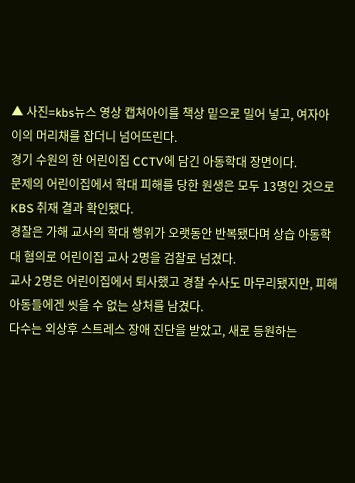▲ 사진=kbs뉴스 영상 캡쳐아이를 책상 밑으로 밀어 넣고, 여자아이의 머리채를 잡더니 넘어뜨린다.
경기 수원의 한 어린이집 CCTV에 담긴 아동학대 장면이다.
문제의 어린이집에서 학대 피해를 당한 원생은 모두 13명인 것으로 KBS 취재 결과 확인됐다.
경찰은 가해 교사의 학대 행위가 오랫동안 반복됐다며 상습 아동학대 혐의로 어린이집 교사 2명을 검찰로 넘겼다.
교사 2명은 어린이집에서 퇴사했고 경찰 수사도 마무리됐지만, 피해 아동들에겐 씻을 수 없는 상처를 남겼다.
다수는 외상후 스트레스 장애 진단을 받았고, 새로 등원하는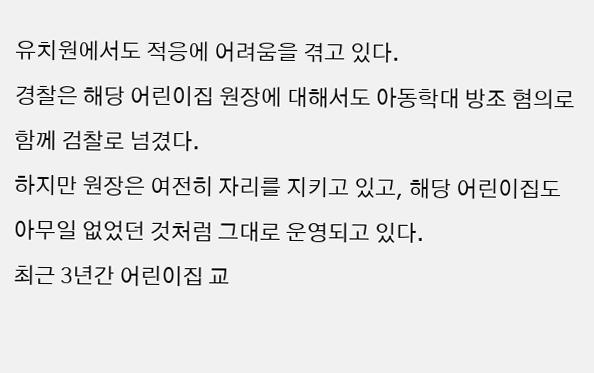유치원에서도 적응에 어려움을 겪고 있다.
경찰은 해당 어린이집 원장에 대해서도 아동학대 방조 혐의로 함께 검찰로 넘겼다.
하지만 원장은 여전히 자리를 지키고 있고, 해당 어린이집도 아무일 없었던 것처럼 그대로 운영되고 있다.
최근 3년간 어린이집 교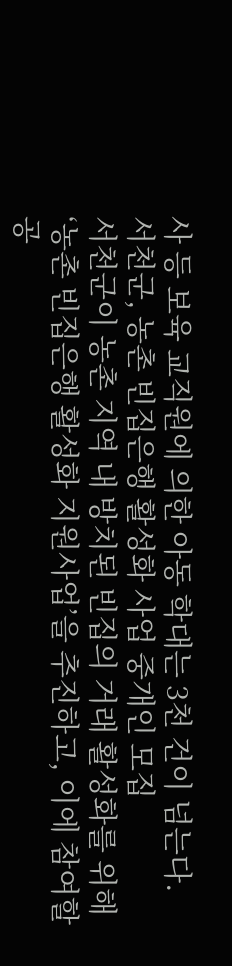사 등 보육 교직원에 의한 아동 학대는 3천 건이 넘는다.
서천군, 농촌 빈집은행 활성화 사업 중개인 모집
서천군이 농촌 지역 내 방치된 빈집의 거래 활성화를 위해 ‘농촌 빈집은행 활성화 지원사업’을 추진하고, 이에 참여할 공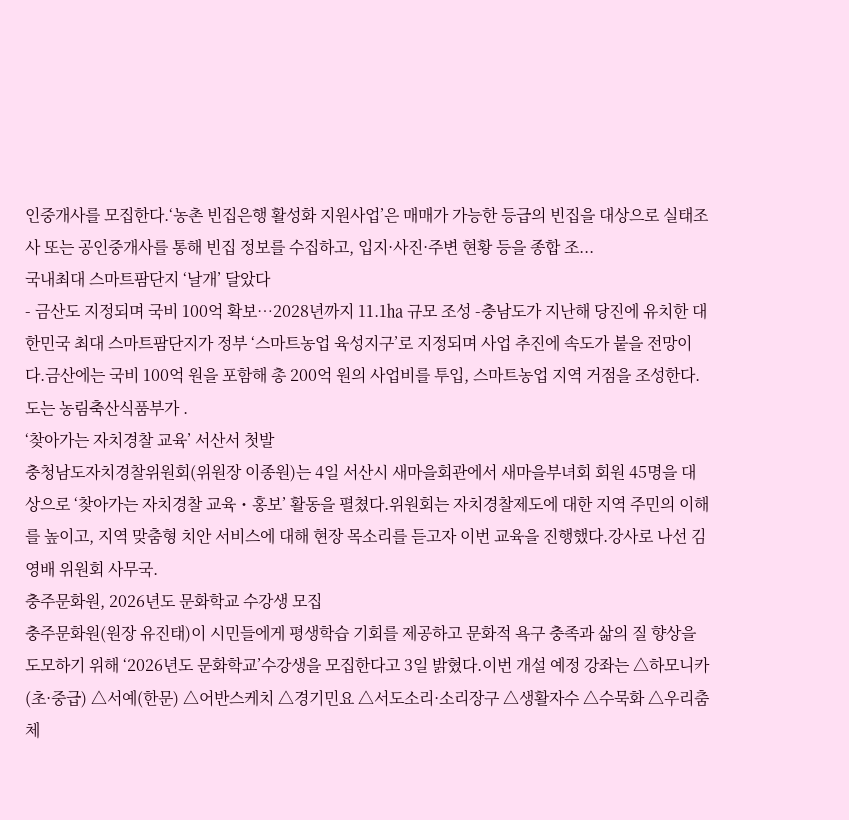인중개사를 모집한다.‘농촌 빈집은행 활성화 지원사업’은 매매가 가능한 등급의 빈집을 대상으로 실태조사 또는 공인중개사를 통해 빈집 정보를 수집하고, 입지·사진·주변 현황 등을 종합 조...
국내최대 스마트팜단지 ‘날개’ 달았다
- 금산도 지정되며 국비 100억 확보…2028년까지 11.1㏊ 규모 조성 -충남도가 지난해 당진에 유치한 대한민국 최대 스마트팜단지가 정부 ‘스마트농업 육성지구’로 지정되며 사업 추진에 속도가 붙을 전망이다.금산에는 국비 100억 원을 포함해 총 200억 원의 사업비를 투입, 스마트농업 지역 거점을 조성한다.도는 농림축산식품부가 .
‘찾아가는 자치경찰 교육’ 서산서 첫발
충청남도자치경찰위원회(위원장 이종원)는 4일 서산시 새마을회관에서 새마을부녀회 회원 45명을 대상으로 ‘찾아가는 자치경찰 교육・홍보’ 활동을 펼쳤다.위원회는 자치경찰제도에 대한 지역 주민의 이해를 높이고, 지역 맞춤형 치안 서비스에 대해 현장 목소리를 듣고자 이번 교육을 진행했다.강사로 나선 김영배 위원회 사무국.
충주문화원, 2026년도 문화학교 수강생 모집
충주문화원(원장 유진태)이 시민들에게 평생학습 기회를 제공하고 문화적 욕구 충족과 삶의 질 향상을 도모하기 위해 ‘2026년도 문화학교’수강생을 모집한다고 3일 밝혔다.이번 개설 예정 강좌는 △하모니카(초·중급) △서예(한문) △어반스케치 △경기민요 △서도소리·소리장구 △생활자수 △수묵화 △우리춤체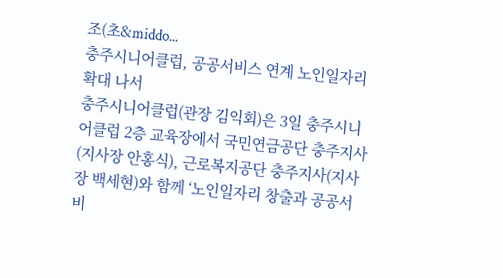조(초&middo...
충주시니어클럽, 공공서비스 연계 노인일자리 확대 나서
충주시니어클럽(관장 김익회)은 3일 충주시니어클럽 2층 교육장에서 국민연금공단 충주지사(지사장 안홍식), 근로복지공단 충주지사(지사장 백세현)와 함께 ‘노인일자리 창출과 공공서비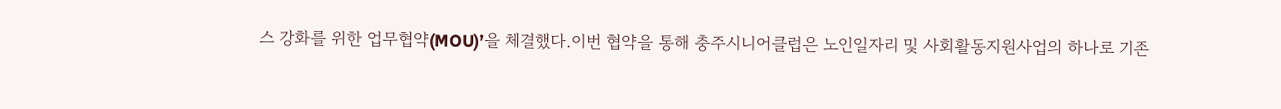스 강화를 위한 업무협약(MOU)’을 체결했다.이번 협약을 통해 충주시니어클럽은 노인일자리 및 사회활동지원사업의 하나로 기존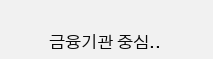금융기관 중심..